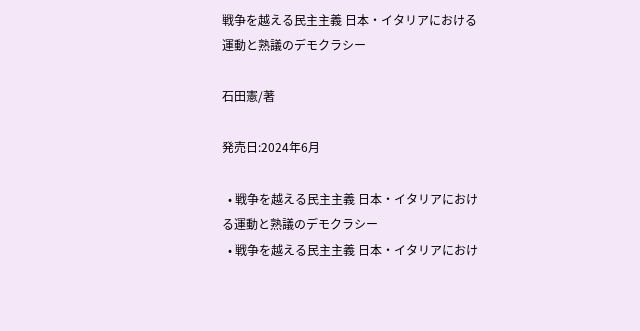戦争を越える民主主義 日本・イタリアにおける運動と熟議のデモクラシー

石田憲/著

発売日:2024年6月

  • 戦争を越える民主主義 日本・イタリアにおける運動と熟議のデモクラシー
  • 戦争を越える民主主義 日本・イタリアにおけ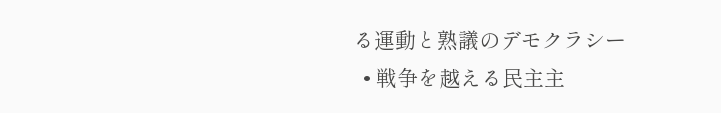る運動と熟議のデモクラシー
  • 戦争を越える民主主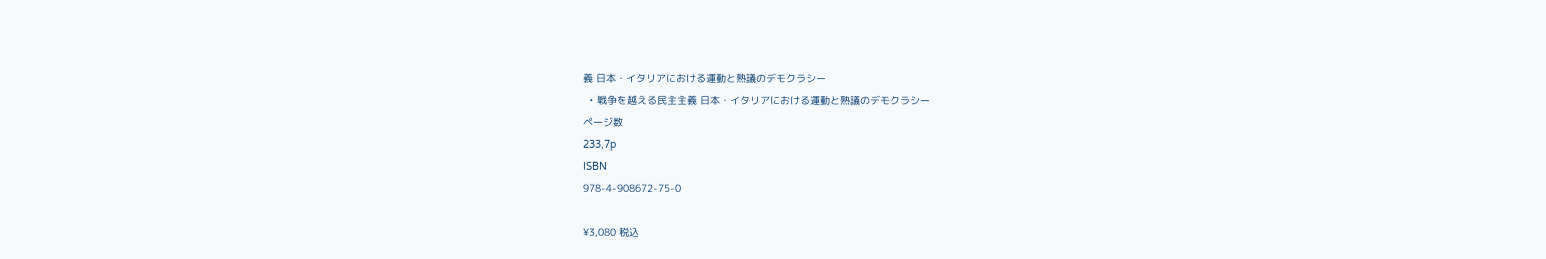義 日本・イタリアにおける運動と熟議のデモクラシー
  • 戦争を越える民主主義 日本・イタリアにおける運動と熟議のデモクラシー
ページ数
233,7p
ISBN
978-4-908672-75-0

¥3,080 税込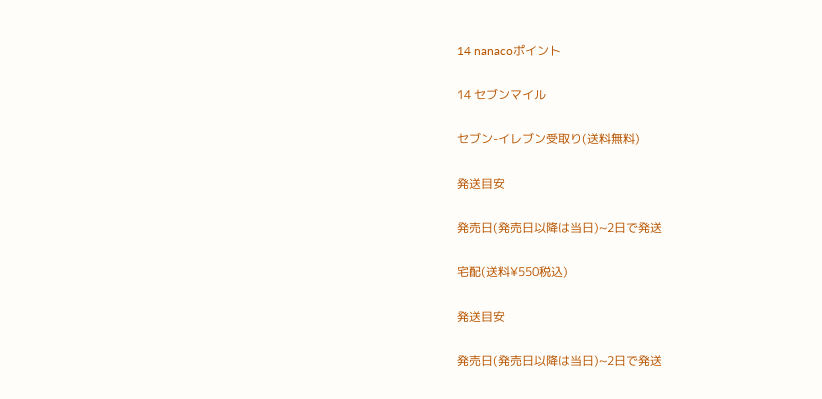14 nanacoポイント

14 セブンマイル

セブン-イレブン受取り(送料無料)

発送目安

発売日(発売日以降は当日)~2日で発送

宅配(送料¥550税込)

発送目安

発売日(発売日以降は当日)~2日で発送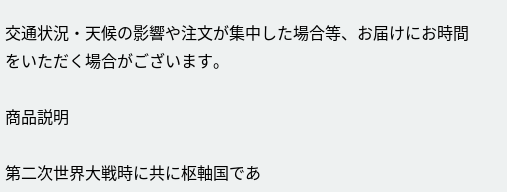交通状況・天候の影響や注文が集中した場合等、お届けにお時間をいただく場合がございます。

商品説明

第二次世界大戦時に共に枢軸国であ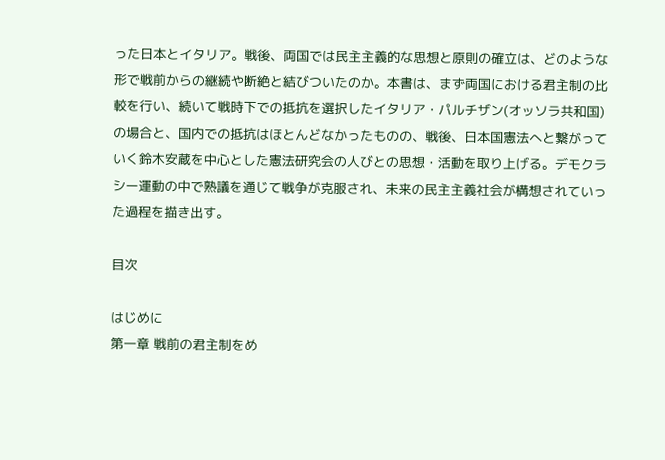った日本とイタリア。戦後、両国では民主主義的な思想と原則の確立は、どのような形で戦前からの継続や断絶と結びついたのか。本書は、まず両国における君主制の比較を行い、続いて戦時下での抵抗を選択したイタリア・パルチザン(オッソラ共和国)の場合と、国内での抵抗はほとんどなかったものの、戦後、日本国憲法へと繋がっていく鈴木安蔵を中心とした憲法研究会の人びとの思想・活動を取り上げる。デモクラシー運動の中で熟議を通じて戦争が克服され、未来の民主主義社会が構想されていった過程を描き出す。

目次

はじめに
第一章 戦前の君主制をめ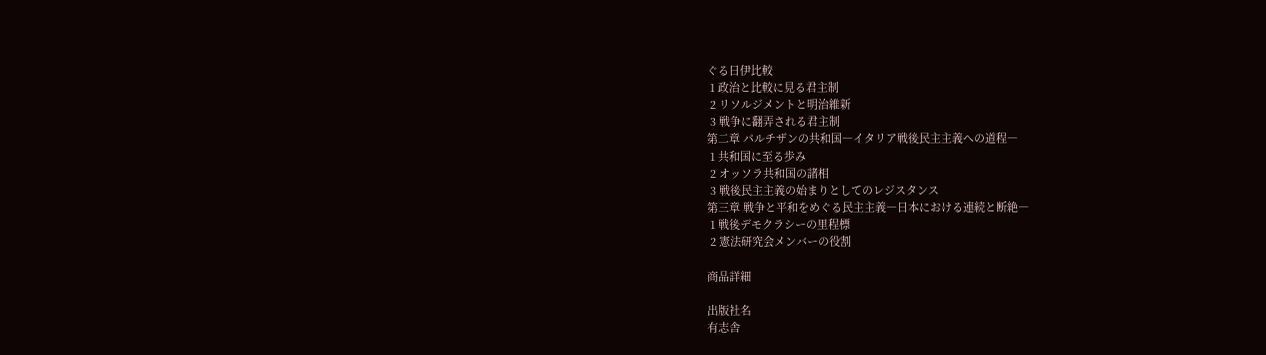ぐる日伊比較
 1 政治と比較に見る君主制
 2 リソルジメントと明治維新
 3 戦争に翻弄される君主制
第二章 パルチザンの共和国―イタリア戦後民主主義への道程―
 1 共和国に至る歩み
 2 オッソラ共和国の諸相
 3 戦後民主主義の始まりとしてのレジスタンス
第三章 戦争と平和をめぐる民主主義―日本における連続と断絶―
 1 戦後デモクラシーの里程標
 2 憲法研究会メンバーの役割

商品詳細

出版社名
有志舎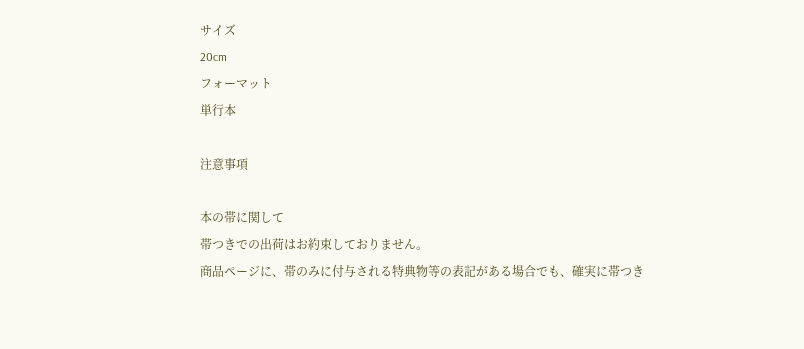サイズ
20cm
フォーマット
単行本

注意事項

本の帯に関して
帯つきでの出荷はお約束しておりません。
商品ページに、帯のみに付与される特典物等の表記がある場合でも、確実に帯つき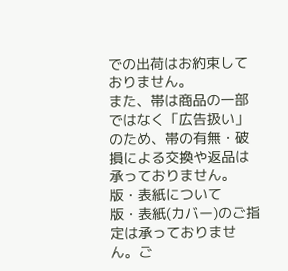での出荷はお約束しておりません。
また、帯は商品の一部ではなく「広告扱い」のため、帯の有無・破損による交換や返品は承っておりません。
版・表紙について
版・表紙(カバー)のご指定は承っておりません。ご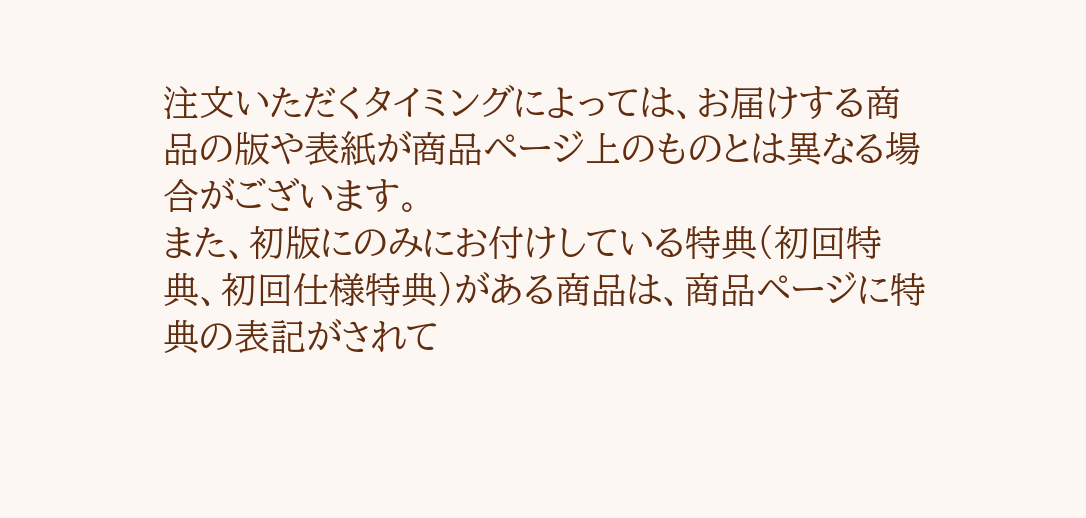注文いただくタイミングによっては、お届けする商品の版や表紙が商品ページ上のものとは異なる場合がございます。
また、初版にのみにお付けしている特典(初回特典、初回仕様特典)がある商品は、商品ページに特典の表記がされて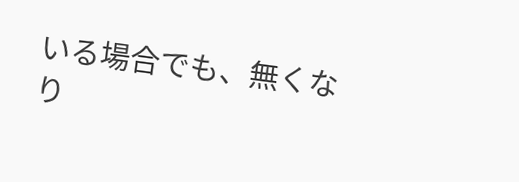いる場合でも、無くなり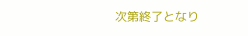次第終了となり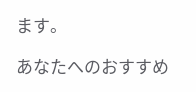ます。

あなたへのおすすめ